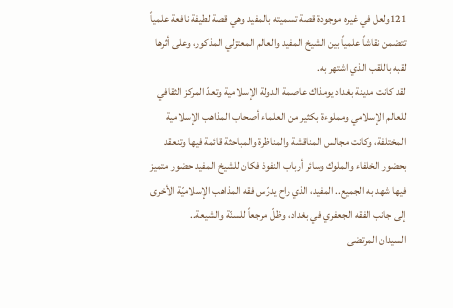121ولعل في غيره موجودة قصة تسميته بالمفيد وهي قصة لطيفة نافعة علمياً تتضمن نقاشاً علمياً بين الشيخ المفيد والعالم المعتزلي المذكور، وعلى أثرها لقبه باللقب الذي اشتهر به.
لقد كانت مدينة بغداد يومذاك عاصمة الدولة الإسلامية وتعدّ المركز الثقافي للعالم الإسلامي ومملوءة بكثير من العلماء أصحاب المذاهب الإسلامية المختلفة، وكانت مجالس المناقشة والمناظرة والمباحثة قائمة فيها وتنعقد بحضور الخلفاء والملوك وسائر أرباب النفوذ فكان للشيخ المفيد حضور متميز فيها شهد به الجميع.. المفيد، الذي راح يدرّس فقه المذاهب الإسلاميّة الأخرى إلى جانب الفقه الجعفري في بغداد، وظلّ مرجعاً للسنّة والشيعة..
السيدان المرتضى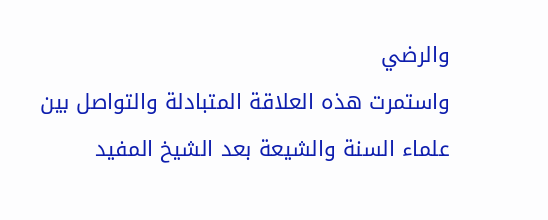والرضي
واستمرت هذه العلاقة المتبادلة والتواصل بين علماء السنة والشيعة بعد الشيخ المفيد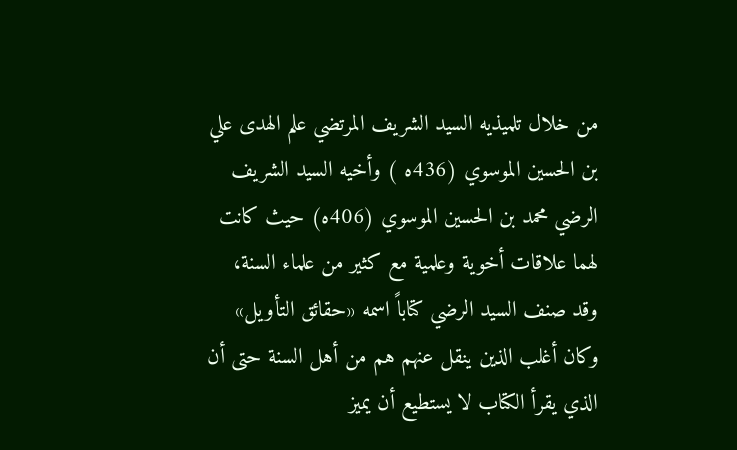من خلال تلميذيه السيد الشريف المرتضي علم الهدى علي بن الحسين الموسوي (436ه ) وأخيه السيد الشريف الرضي محمد بن الحسين الموسوي (406ه) حيث كانت لهما علاقات أخوية وعلمية مع كثير من علماء السنة، وقد صنف السيد الرضي كتاباً اسمه «حقائق التأويل» وكان أغلب الذين ينقل عنهم هم من أهل السنة حتى أن الذي يقرأ الكتاب لا يستطيع أن يميز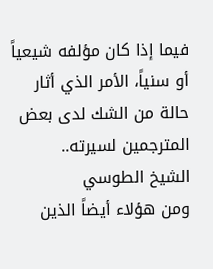فيما إذا كان مؤلفه شيعياً أو سنياً، الأمر الذي أثار حالة من الشك لدى بعض المترجمين لسيرته..
الشيخ الطوسي
ومن هؤلاء أيضاً الذين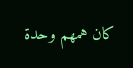كان همهم وحدة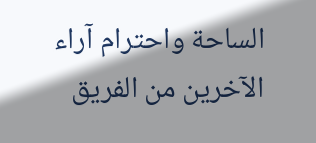الساحة واحترام آراء الآخرين من الفريق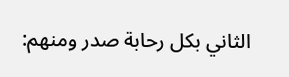الثاني بكل رحابة صدر ومنهم: